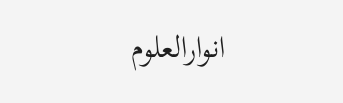انوارالعلوم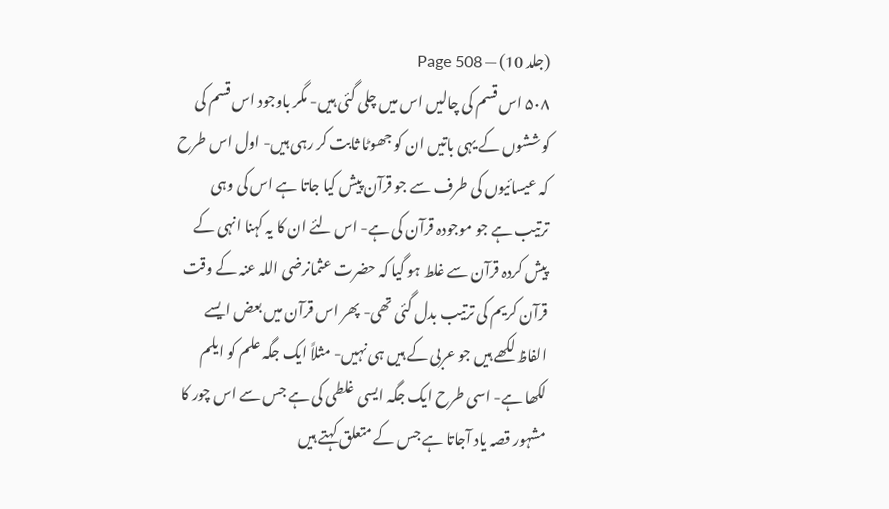(جلد 10) — Page 508
۵۰۸ اس قسم کی چالیں اس میں چلی گئی ہیں- مگر باوجود اس قسم کی کوششوں کے یہی باتیں ان کو جھوٹا ثابت کر رہی ہیں- اول اس طرح کہ عیسائیوں کی طرف سے جو قرآن پیش کیا جاتا ہے اس کی وہی ترتیب ہے جو موجودہ قرآن کی ہے- اس لئے ان کا یہ کہنا انہی کے پیش کردہ قرآن سے غلط ہو گیا کہ حضرت عثمانرضی اللہ عنہ کے وقت قرآن کریم کی ترتیب بدل گئی تھی- پھر اس قرآن میں بعض ایسے الفاظ لکھے ہیں جو عربی کے ہیں ہی نہیں- مثلاً ایک جگہ علم کو ایلم لکھا ہے- اسی طرح ایک جگہ ایسی غلطی کی ہے جس سے اس چور کا مشہور قصہ یاد آجاتا ہے جس کے متعلق کہتے ہیں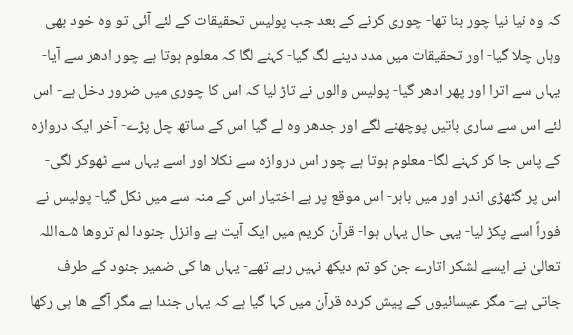کہ وہ نیا نیا چور بنا تھا- چوری کرنے کے بعد جب پولیس تحقیقات کے لئے آئی تو وہ خود بھی وہاں چلا گیا- اور تحقیقات میں مدد دینے لگ گیا- کہنے لگا کہ معلوم ہوتا ہے چور ادھر سے آیا- یہاں سے اترا اور پھر ادھر گیا- پولیس والوں نے تاڑ لیا کہ اس کا چوری میں ضرور دخل ہے- اس لئے اس سے ساری باتیں پوچھنے لگے اور جدھر وہ لے گیا اس کے ساتھ چل پڑے- آخر ایک دروازہ کے پاس جا کر کہنے لگا- معلوم ہوتا ہے چور اس دروازہ سے نکلا اور اسے یہاں سے ٹھوکر لگی- اس پر گٹھڑی اندر اور میں باہر- اس موقع پر بے اختیار اس کے منہ سے میں نکل گیا- پولیس نے فوراً اسے پکڑ لیا- یہی حال یہاں ہوا- قرآن کریم میں ایک آیت ہے وانزل جنودا لم تروھا ۵؎اللہ تعالیٰ نے ایسے لشکر اتارے جن کو تم دیکھ نہیں رہے تھے- یہاں ھا کی ضمیر جنود کے طرف جاتی ہے- مگر عیسائیوں کے پیش کردہ قرآن میں کہا گیا ہے کہ یہاں جندا ہے مگر آگے ھا ہی رکھا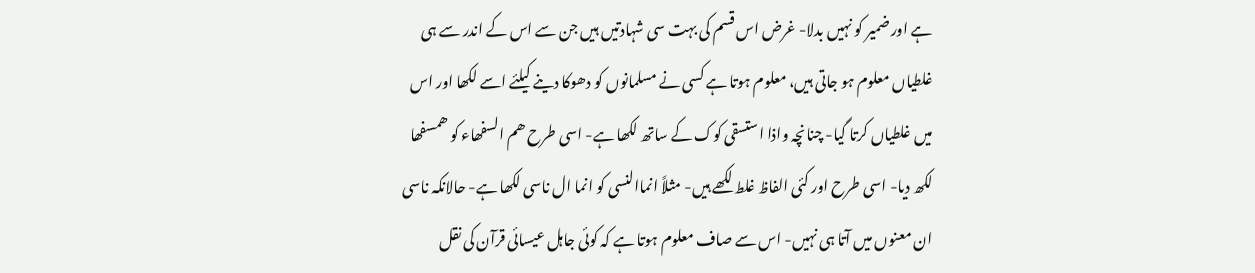ہے اور ضمیر کو نہیں بدلا- غرض اس قسم کی بہت سی شہادتیں ہیں جن سے اس کے اندر سے ہی غلطیاں معلوم ہو جاتی ہیں، معلوم ہوتا ہے کسی نے مسلمانوں کو دھوکا دینے کیلئے اسے لکھا اور اس میں غلطیاں کرتا گیا- چنانچہ واذا استسقی کوک کے ساتھ لکھا ہے- اسی طرح ھم السفھاء کو ھمسفھا لکھ دیا- اسی طرح اور کئی الفاظ غلط لکھے ہیں- مثلاً انماالنسی کو انما ال ناسی لکھا ہے- حالانکہ ناسی ان معنوں میں آتا ہی نہیں- اس سے صاف معلوم ہوتا ہے کہ کوئی جاہل عیسائی قرآن کی نقل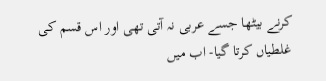کرنے بیٹھا جسے عربی نہ آتی تھی اور اس قسم کی غلطیاں کرتا گیا- اب میں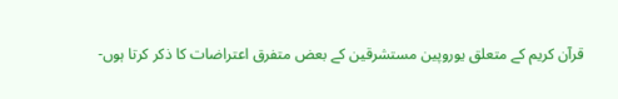قرآن کریم کے متعلق یوروپین مستشرقین کے بعض متفرق اعتراضات کا ذکر کرتا ہوں-